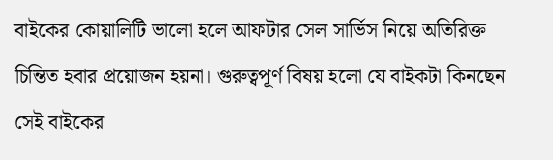বাইকের কোয়ালিটি ভালো হলে আফটার সেল সার্ভিস নিয়ে অতিরিক্ত চিন্তিত হবার প্রয়োজন হয়না। গুরুত্বপূর্ণ বিষয় হলো যে বাইকটা কিনছেন সেই বাইকের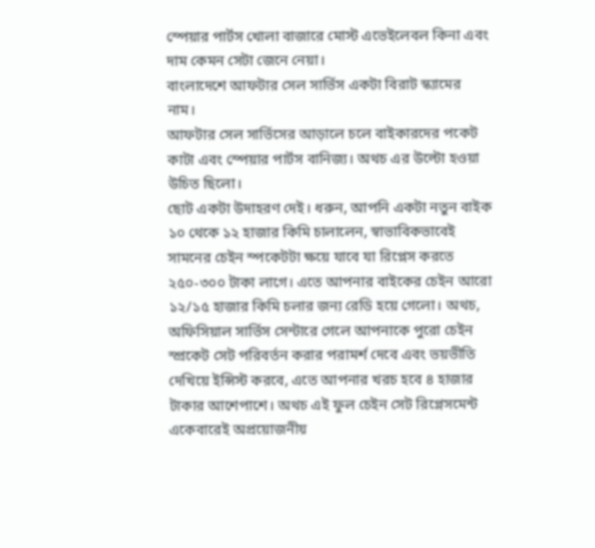স্পেয়ার পার্টস খোলা বাজারে মোস্ট এভেইলেবল কিনা এবং দাম কেমন সেটা জেনে নেয়া।
বাংলাদেশে আফটার সেল সার্ভিস একটা বিরাট স্ক্যামের নাম।
আফটার সেল সার্ভিসের আড়ালে চলে বাইকারদের পকেট কাটা এবং স্পেয়ার পার্টস বানিজ্য। অথচ এর উল্টো হওয়া উচিত ছিলো।
ছোট একটা উদাহরণ দেই। ধরুন, আপনি একটা নতুন বাইক ১০ থেকে ১২ হাজার কিমি চালালেন, স্বাভাবিকভাবেই সামনের চেইন স্পকেটটা ক্ষয়ে যাবে যা রিপ্লেস করতে ২৫০-৩০০ টাকা লাগে। এতে আপনার বাইকের চেইন আরো ১২/১৫ হাজার কিমি চলার জন্য রেডি হয়ে গেলো। অথচ, অফিসিয়াল সার্ভিস সেন্টারে গেলে আপনাকে পুরো চেইন স্প্রকেট সেট পরিবর্তন করার পরামর্শ দেবে এবং ভয়ভীতি দেখিয়ে ইন্সিস্ট করবে, এতে আপনার খরচ হবে ৪ হাজার টাকার আশেপাশে। অথচ এই ফুল চেইন সেট রিপ্লেসমেন্ট একেবারেই অপ্রয়োজনীয়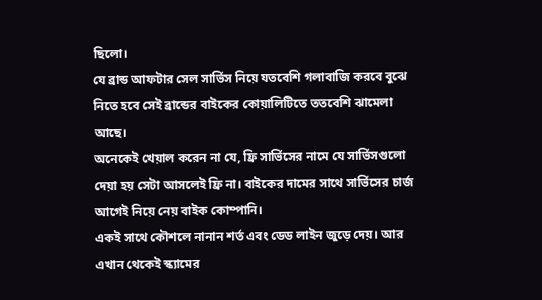ছিলো।
যে ব্রান্ড আফটার সেল সার্ভিস নিয়ে যতবেশি গলাবাজি করবে বুঝে নিতে হবে সেই ব্রান্ডের বাইকের কোয়ালিটিতে ততবেশি ঝামেলা আছে।
অনেকেই খেয়াল করেন না যে, ফ্রি সার্ভিসের নামে যে সার্ভিসগুলো দেয়া হয় সেটা আসলেই ফ্রি না। বাইকের দামের সাথে সার্ভিসের চার্জ আগেই নিয়ে নেয় বাইক কোম্পানি।
একই সাথে কৌশলে নানান শর্ত এবং ডেড লাইন জুড়ে দেয়। আর এখান থেকেই স্ক্যামের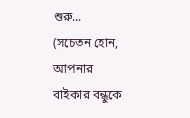শুরু...
(সচেতন হোন, আপনার বাইকার বন্ধুকে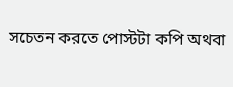সচেতন করতে পোস্টটা কপি অথবা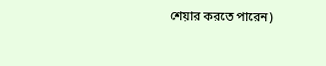শেয়ার করতে পারেন)